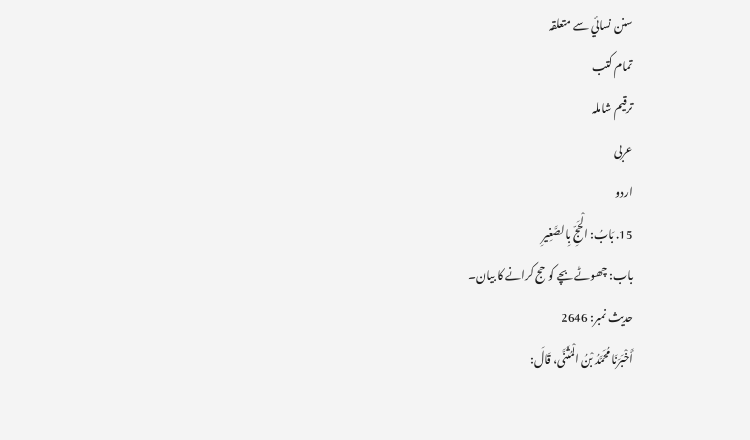سنن نسائي سے متعلقہ
تمام کتب
ترقیم شاملہ
عربی
اردو
15. بَابُ: الْحَجِّ بِالصَّغِيرِ
باب: چھوٹے بچے کو حج کرانے کا بیان۔
حدیث نمبر: 2646
أَخْبَرَنَا مُحَمَّدُ بْنُ الْمُثَنَّى، قَالَ: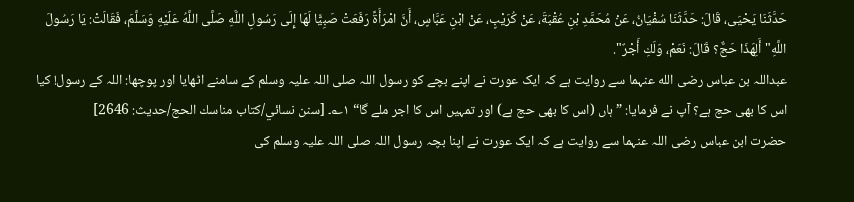حَدَّثَنَا يَحْيَى، قَالَ: حَدَّثَنَا سُفْيَانُ، عَنْ مُحَمَّدِ بْنِ عُقْبَةَ، عَنْ كُرَيْبٍ، عَنْ ابْنِ عَبَّاسٍ، أَنَّ امْرَأَةً رَفَعَتْ صَبِيًّا لَهَا إِلَى رَسُولِ اللَّهِ صَلَّى اللَّهُ عَلَيْهِ وَسَلَّمَ، فَقَالَتْ: يَا رَسُولَ اللَّهِ" أَلِهَذَا حَجٌّ؟ قَالَ: نَعَمْ، وَلَكِ أَجْرٌ".
عبداللہ بن عباس رضی الله عنہما سے روایت ہے کہ ایک عورت نے اپنے بچے کو رسول اللہ صلی اللہ علیہ وسلم کے سامنے اٹھایا اور پوچھا: اللہ کے رسول! کیا اس کا بھی حج ہے؟ آپ نے فرمایا: ”ہاں (اس کا بھی حج ہے) اور تمہیں اس کا اجر ملے گا“ ۱؎۔ [سنن نسائي/كتاب مناسك الحج/حدیث: 2646]
حضرت ابن عباس رضی اللہ عنہما سے روایت ہے کہ ایک عورت نے اپنا بچہ رسول اللہ صلی اللہ علیہ وسلم کی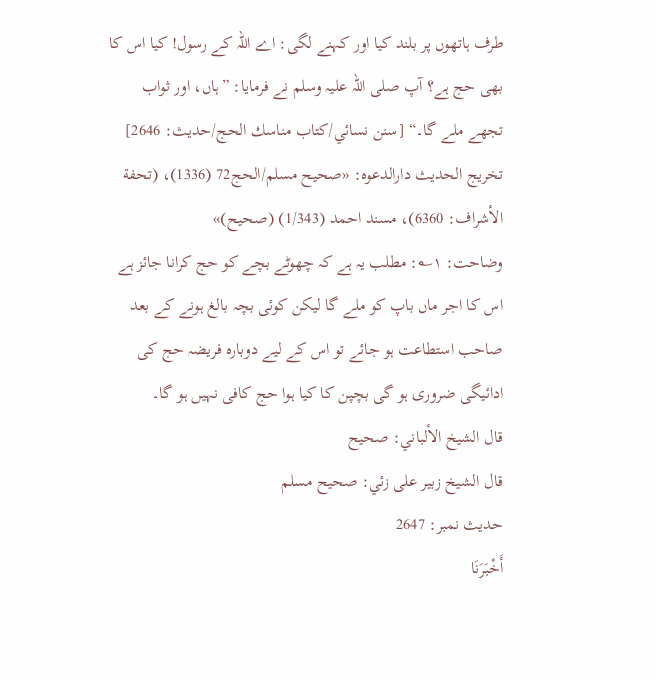طرف ہاتھوں پر بلند کیا اور کہنے لگی: اے اللہ کے رسول! کیا اس کا بھی حج ہے؟ آپ صلی اللہ علیہ وسلم نے فرمایا: ”ہاں، اور ثواب تجھے ملے گا۔“ [سنن نسائي/كتاب مناسك الحج/حدیث: 2646]
تخریج الحدیث دارالدعوہ: «صحیح مسلم/الحج72 (1336)، (تحفة الأشراف: 6360)، مسند احمد (1/343) (صحیح)»
وضاحت: ۱؎: مطلب یہ ہے کہ چھوٹے بچے کو حج کرانا جائز ہے اس کا اجر ماں باپ کو ملے گا لیکن کوئی بچہ بالغ ہونے کے بعد صاحب استطاعت ہو جائے تو اس کے لیے دوبارہ فریضہ حج کی ادائیگی ضروری ہو گی بچپن کا کیا ہوا حج کافی نہیں ہو گا۔
قال الشيخ الألباني: صحيح
قال الشيخ زبير على زئي: صحيح مسلم
حدیث نمبر: 2647
أَخْبَرَنَا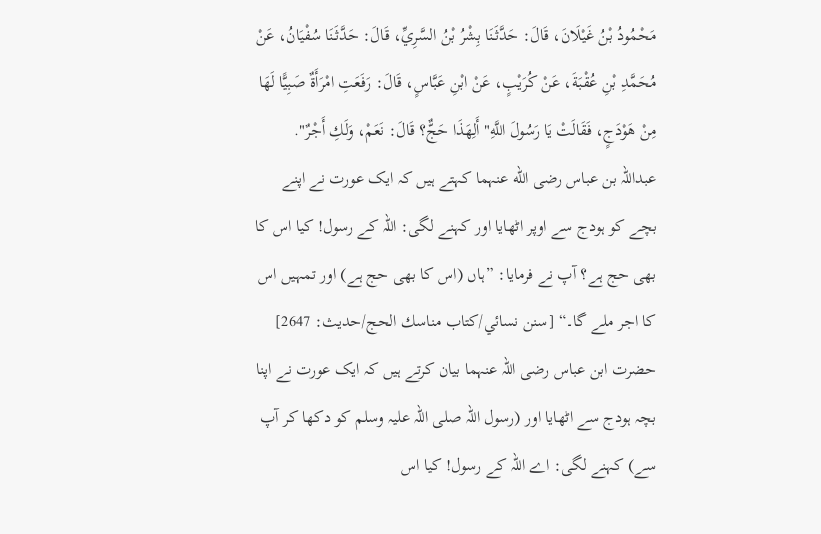مَحْمُودُ بْنُ غَيْلَانَ، قَالَ: حَدَّثَنَا بِشْرُ بْنُ السَّرِيِّ، قَالَ: حَدَّثَنَا سُفْيَانُ، عَنْ مُحَمَّدِ بْنِ عُقْبَةَ، عَنْ كُرَيْبٍ، عَنْ ابْنِ عَبَّاسٍ، قَالَ: رَفَعَتِ امْرَأَةٌ صَبِيًّا لَهَا مِنْ هَوْدَجٍ، فَقَالَتْ يَا رَسُولَ اللَّهِ" أَلِهَذَا حَجٌّ؟ قَالَ: نَعَمْ، وَلَكِ أَجْرٌ".
عبداللہ بن عباس رضی الله عنہما کہتے ہیں کہ ایک عورت نے اپنے بچے کو ہودج سے اوپر اٹھایا اور کہنے لگی: اللہ کے رسول! کیا اس کا بھی حج ہے؟ آپ نے فرمایا: ”ہاں (اس کا بھی حج ہے) اور تمہیں اس کا اجر ملے گا۔“ [سنن نسائي/كتاب مناسك الحج/حدیث: 2647]
حضرت ابن عباس رضی اللہ عنہما بیان کرتے ہیں کہ ایک عورت نے اپنا بچہ ہودج سے اٹھایا اور (رسول اللہ صلی اللہ علیہ وسلم کو دکھا کر آپ سے) کہنے لگی: اے اللہ کے رسول! کیا اس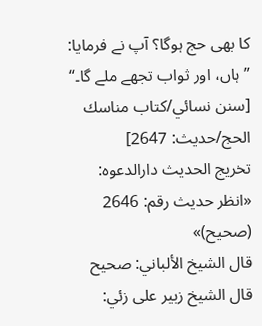کا بھی حج ہوگا؟ آپ نے فرمایا: ”ہاں، اور ثواب تجھے ملے گا۔“ [سنن نسائي/كتاب مناسك الحج/حدیث: 2647]
تخریج الحدیث دارالدعوہ: «انظر حدیث رقم: 2646 (صحیح)»
قال الشيخ الألباني: صحيح
قال الشيخ زبير على زئي: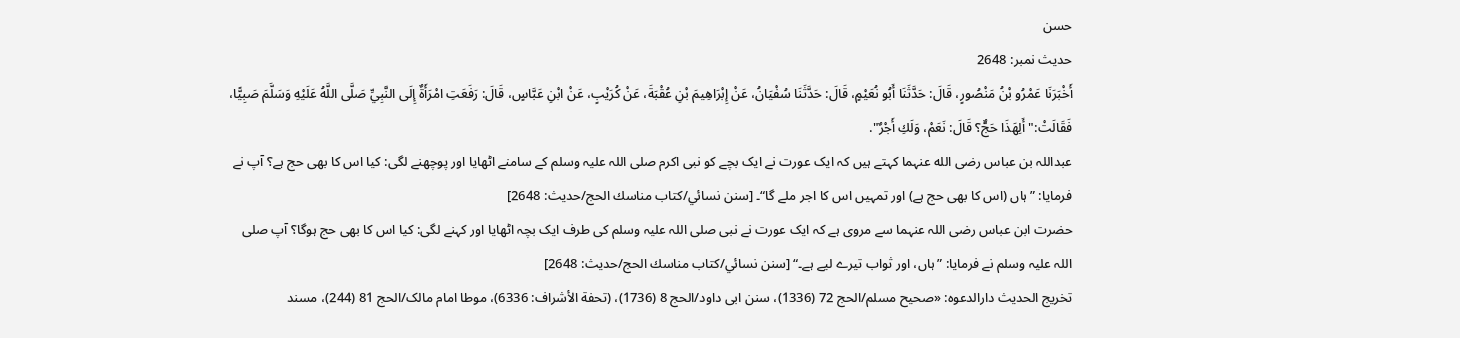حسن
حدیث نمبر: 2648
أَخْبَرَنَا عَمْرُو بْنُ مَنْصُورٍ، قَالَ: حَدَّثَنَا أَبُو نُعَيْمٍ، قَالَ: حَدَّثَنَا سُفْيَانُ، عَنْ إِبْرَاهِيمَ بْنِ عُقْبَةَ، عَنْ كُرَيْبٍ، عَنْ ابْنِ عَبَّاسٍ، قَالَ: رَفَعَتِ امْرَأَةٌ إِلَى النَّبِيِّ صَلَّى اللَّهُ عَلَيْهِ وَسَلَّمَ صَبِيًّا، فَقَالَتْ:" أَلِهَذَا حَجٌّ؟ قَالَ: نَعَمْ، وَلَكِ أَجْرٌ".
عبداللہ بن عباس رضی الله عنہما کہتے ہیں کہ ایک عورت نے ایک بچے کو نبی اکرم صلی اللہ علیہ وسلم کے سامنے اٹھایا اور پوچھنے لگی: کیا اس کا بھی حج ہے؟ آپ نے فرمایا: ”ہاں (اس کا بھی حج ہے) اور تمہیں اس کا اجر ملے گا“۔ [سنن نسائي/كتاب مناسك الحج/حدیث: 2648]
حضرت ابن عباس رضی اللہ عنہما سے مروی ہے کہ ایک عورت نے نبی صلی اللہ علیہ وسلم کی طرف ایک بچہ اٹھایا اور کہنے لگی: کیا اس کا بھی حج ہوگا؟ آپ صلی اللہ علیہ وسلم نے فرمایا: ”ہاں، اور ثواب تیرے لیے ہے۔“ [سنن نسائي/كتاب مناسك الحج/حدیث: 2648]
تخریج الحدیث دارالدعوہ: «صحیح مسلم/الحج 72 (1336)، سنن ابی داود/الحج 8 (1736)، (تحفة الأشراف: 6336)، موطا امام مالک/الحج 81 (244)، مسند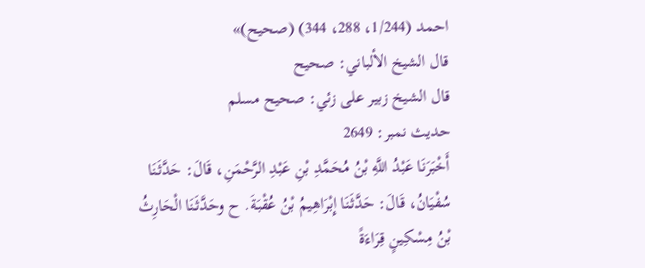احمد (1/244، 288، 344) (صحیح)»
قال الشيخ الألباني: صحيح
قال الشيخ زبير على زئي: صحيح مسلم
حدیث نمبر: 2649
أَخْبَرَنَا عَبْدُ اللَّهِ بْنُ مُحَمَّدِ بْنِ عَبْدِ الرَّحْمَنِ، قَالَ: حَدَّثَنَا سُفْيَانُ، قَالَ: حَدَّثَنَا إِبْرَاهِيمُ بْنُ عُقْبَةَ. ح وحَدَّثَنَا الْحَارِثُ بْنُ مِسْكِينٍ قِرَاءَةً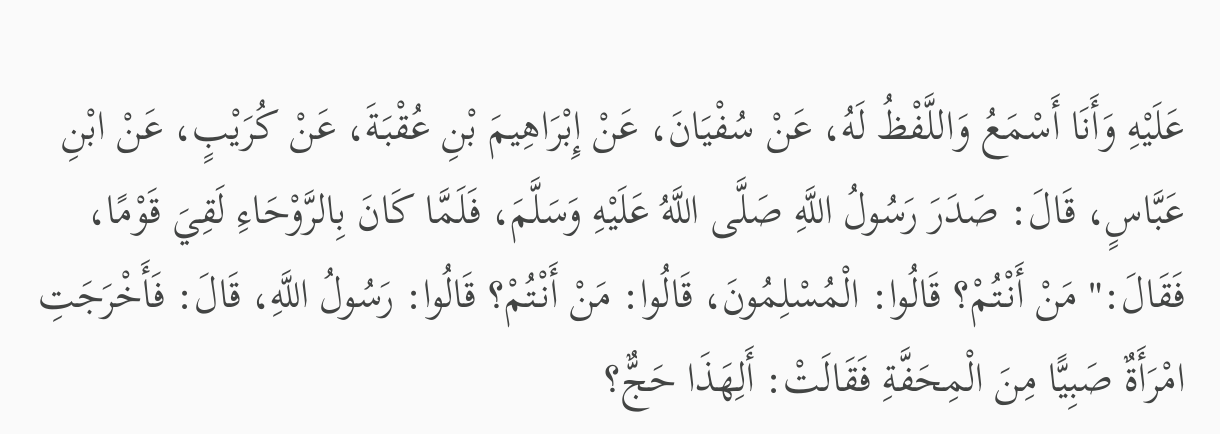عَلَيْهِ وَأَنَا أَسْمَعُ وَاللَّفْظُ لَهُ، عَنْ سُفْيَانَ، عَنْ إِبْرَاهِيمَ بْنِ عُقْبَةَ، عَنْ كُرَيْبٍ، عَنْ ابْنِ عَبَّاسٍ، قَالَ: صَدَرَ رَسُولُ اللَّهِ صَلَّى اللَّهُ عَلَيْهِ وَسَلَّمَ، فَلَمَّا كَانَ بِالرَّوْحَاءِ لَقِيَ قَوْمًا، فَقَالَ:" مَنْ أَنْتُمْ؟ قَالُوا: الْمُسْلِمُونَ، قَالُوا: مَنْ أَنْتُمْ؟ قَالُوا: رَسُولُ اللَّهِ، قَالَ: فَأَخْرَجَتِ امْرَأَةٌ صَبِيًّا مِنَ الْمِحَفَّةِ فَقَالَتْ: أَلِهَذَا حَجٌّ؟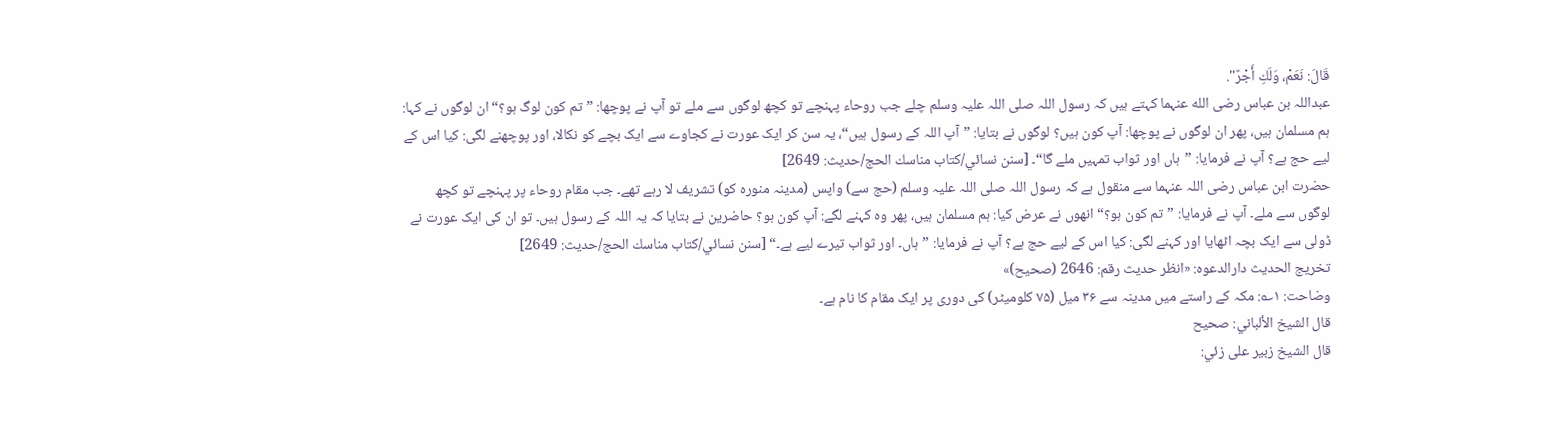قَالَ: نَعَمْ، وَلَكِ أَجْرٌ".
عبداللہ بن عباس رضی الله عنہما کہتے ہیں کہ رسول اللہ صلی اللہ علیہ وسلم چلے جب روحاء پہنچے تو کچھ لوگوں سے ملے تو آپ نے پوچھا: ”تم کون لوگ ہو؟“ ان لوگوں نے کہا: ہم مسلمان ہیں، پھر ان لوگوں نے پوچھا: آپ کون ہیں؟ لوگوں نے بتایا: ”آپ اللہ کے رسول ہیں“، یہ سن کر ایک عورت نے کجاوے سے ایک بچے کو نکالا، اور پوچھنے لگی: کیا اس کے لیے حج ہے؟ آپ نے فرمایا: ”ہاں اور ثواب تمہیں ملے گا“۔ [سنن نسائي/كتاب مناسك الحج/حدیث: 2649]
حضرت ابن عباس رضی اللہ عنہما سے منقول ہے کہ رسول اللہ صلی اللہ علیہ وسلم (حج سے) واپس (مدینہ منورہ کو) تشریف لا رہے تھے۔ جب مقام روحاء پر پہنچے تو کچھ لوگوں سے ملے۔ آپ نے فرمایا: ”تم کون ہو؟“ انھوں نے عرض کیا: ہم مسلمان ہیں، پھر وہ کہنے لگے: آپ کون ہو؟ حاضرین نے بتایا کہ یہ اللہ کے رسول ہیں۔ تو ان کی ایک عورت نے ڈولی سے ایک بچہ اٹھایا اور کہنے لگی: کیا اس کے لیے حج ہے؟ آپ نے فرمایا: ”ہاں۔ اور ثواب تیرے لیے ہے۔“ [سنن نسائي/كتاب مناسك الحج/حدیث: 2649]
تخریج الحدیث دارالدعوہ: «انظر حدیث رقم: 2646 (صحیح)»
وضاحت: ۱؎: مکہ کے راستے میں مدینہ سے ۳۶ میل (۷۵ کلومیٹر) کی دوری پر ایک مقام کا نام ہے۔
قال الشيخ الألباني: صحيح
قال الشيخ زبير على زئي: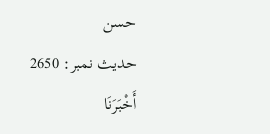حسن
حدیث نمبر: 2650
أَخْبَرَنَا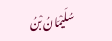سُلَيْمَانُ بْنُ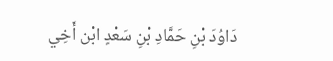دَاوُدَ بْنِ حَمَّادِ بْنِ سَعْدٍ ابْن أَخِي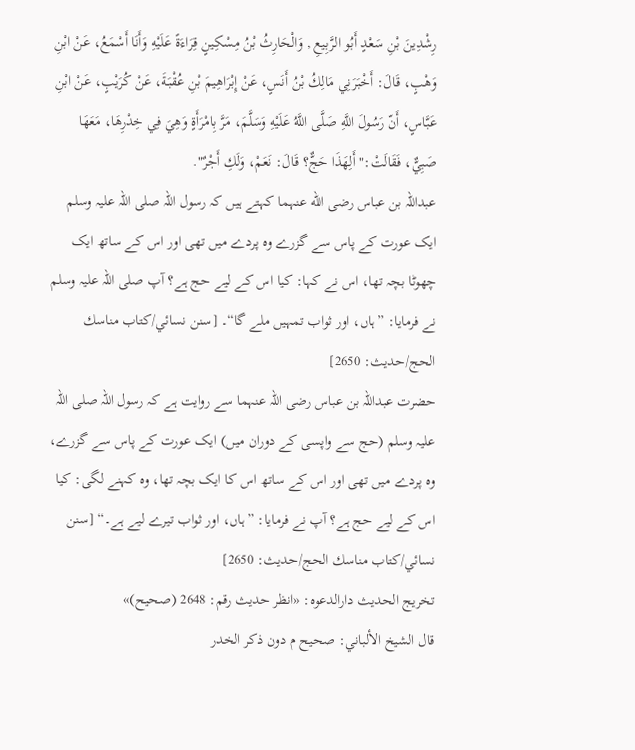رِشْدِينَ بْنِ سَعْدٍ أَبُو الرَّبِيعِ , وَالْحَارِثُ بْنُ مِسْكِينٍ قِرَاءَةً عَلَيْهِ وَأَنَا أَسْمَعُ، عَنْ ابْنِ وَهْبٍ، قَالَ: أَخْبَرَنِي مَالِكُ بْنُ أَنَسٍ، عَنْ إِبْرَاهِيمَ بْنِ عُقْبَةَ، عَنْ كُرَيْبٍ، عَنْ ابْنِ عَبَّاسٍ، أَنّ رَسُولَ اللَّهِ صَلَّى اللَّهُ عَلَيْهِ وَسَلَّمَ، مَرَّ بِامْرَأَةٍ وَهِيَ فِي خِدْرِهَا، مَعَهَا صَبِيٌّ، فَقَالَتْ:" أَلِهَذَا حَجٌّ؟ قَالَ: نَعَمْ، وَلَكِ أَجْرٌ".
عبداللہ بن عباس رضی الله عنہما کہتے ہیں کہ رسول اللہ صلی اللہ علیہ وسلم ایک عورت کے پاس سے گزرے وہ پردے میں تھی اور اس کے ساتھ ایک چھوٹا بچہ تھا، اس نے کہا: کیا اس کے لیے حج ہے؟ آپ صلی اللہ علیہ وسلم نے فرمایا: ”ہاں، اور ثواب تمہیں ملے گا“۔ [سنن نسائي/كتاب مناسك الحج/حدیث: 2650]
حضرت عبداللہ بن عباس رضی اللہ عنہما سے روایت ہے کہ رسول اللہ صلی اللہ علیہ وسلم (حج سے واپسی کے دوران میں) ایک عورت کے پاس سے گزرے، وہ پردے میں تھی اور اس کے ساتھ اس کا ایک بچہ تھا، وہ کہنے لگی: کیا اس کے لیے حج ہے؟ آپ نے فرمایا: ”ہاں، اور ثواب تیرے لیے ہے۔“ [سنن نسائي/كتاب مناسك الحج/حدیث: 2650]
تخریج الحدیث دارالدعوہ: «انظر حدیث رقم: 2648 (صحیح)»
قال الشيخ الألباني: صحيح م دون ذكر الخدر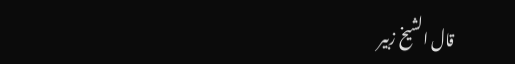قال الشيخ زبير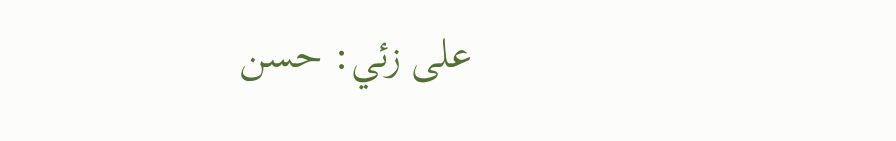على زئي: حسن